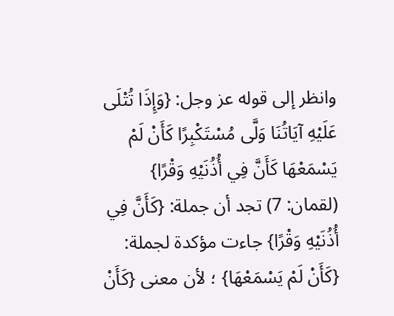وانظر إلى قوله عز وجل: {وَإِذَا تُتْلَى عَلَيْهِ آيَاتُنَا وَلَّى مُسْتَكْبِرًا كَأَنْ لَمْ يَسْمَعْهَا كَأَنَّ فِي أُذُنَيْهِ وَقْرًا} (لقمان: 7) تجد أن جملة: {كَأَنَّ فِي أُذُنَيْهِ وَقْرًا} جاءت مؤكدة لجملة: {كَأَنْ لَمْ يَسْمَعْهَا} ؛ لأن معنى {كَأَنْ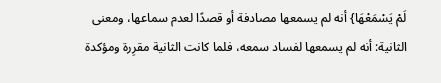لَمْ يَسْمَعْهَا} أنه لم يسمعها مصادفة أو قصدًا لعدم سماعها، ومعنى الثانية: أنه لم يسمعها لفساد سمعه، فلما كانت الثانية مقرِرة ومؤكدة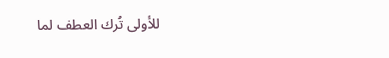للأولى تُرك العطف لما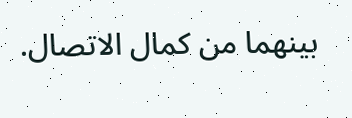بينهما من كمال الاتصال.